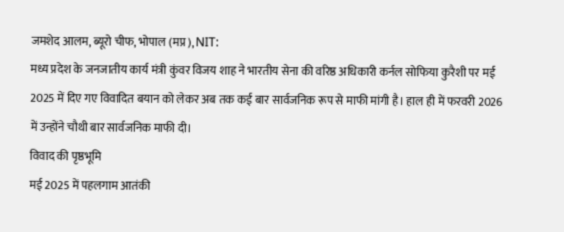जमशेद आलम, ब्यूरो चीफ, भोपाल (मप्र), NIT:
मध्य प्रदेश के जनजातीय कार्य मंत्री कुंवर विजय शाह ने भारतीय सेना की वरिष्ठ अधिकारी कर्नल सोफिया कुरैशी पर मई 2025 में दिए गए विवादित बयान को लेकर अब तक कई बार सार्वजनिक रूप से माफी मांगी है। हाल ही में फरवरी 2026 में उन्होंने चौथी बार सार्वजनिक माफी दी।
विवाद की पृष्ठभूमि
मई 2025 में पहलगाम आतंकी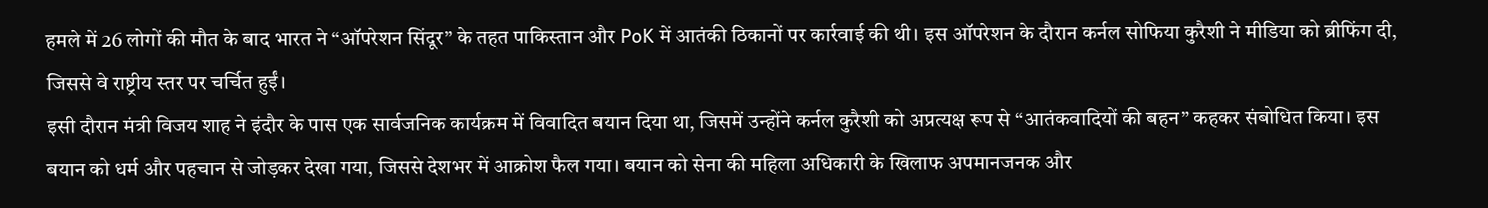हमले में 26 लोगों की मौत के बाद भारत ने “ऑपरेशन सिंदूर” के तहत पाकिस्तान और PoK में आतंकी ठिकानों पर कार्रवाई की थी। इस ऑपरेशन के दौरान कर्नल सोफिया कुरैशी ने मीडिया को ब्रीफिंग दी, जिससे वे राष्ट्रीय स्तर पर चर्चित हुईं।
इसी दौरान मंत्री विजय शाह ने इंदौर के पास एक सार्वजनिक कार्यक्रम में विवादित बयान दिया था, जिसमें उन्होंने कर्नल कुरैशी को अप्रत्यक्ष रूप से “आतंकवादियों की बहन” कहकर संबोधित किया। इस बयान को धर्म और पहचान से जोड़कर देखा गया, जिससे देशभर में आक्रोश फैल गया। बयान को सेना की महिला अधिकारी के खिलाफ अपमानजनक और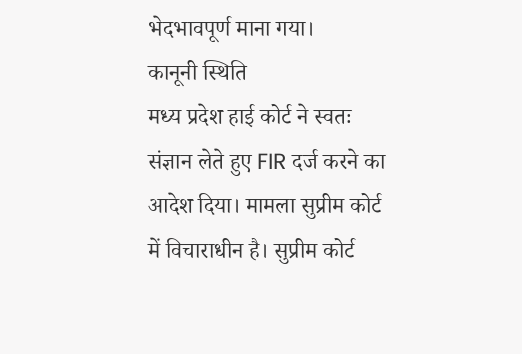भेदभावपूर्ण माना गया।
कानूनी स्थिति
मध्य प्रदेश हाई कोर्ट ने स्वतः संज्ञान लेते हुए FIR दर्ज करने का आदेश दिया। मामला सुप्रीम कोर्ट में विचाराधीन है। सुप्रीम कोर्ट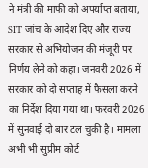ने मंत्री की माफी को अपर्याप्त बताया, SIT जांच के आदेश दिए और राज्य सरकार से अभियोजन की मंजूरी पर निर्णय लेने को कहा। जनवरी 2026 में सरकार को दो सप्ताह में फैसला करने का निर्देश दिया गया था। फरवरी 2026 में सुनवाई दो बार टल चुकी है। मामला अभी भी सुप्रीम कोर्ट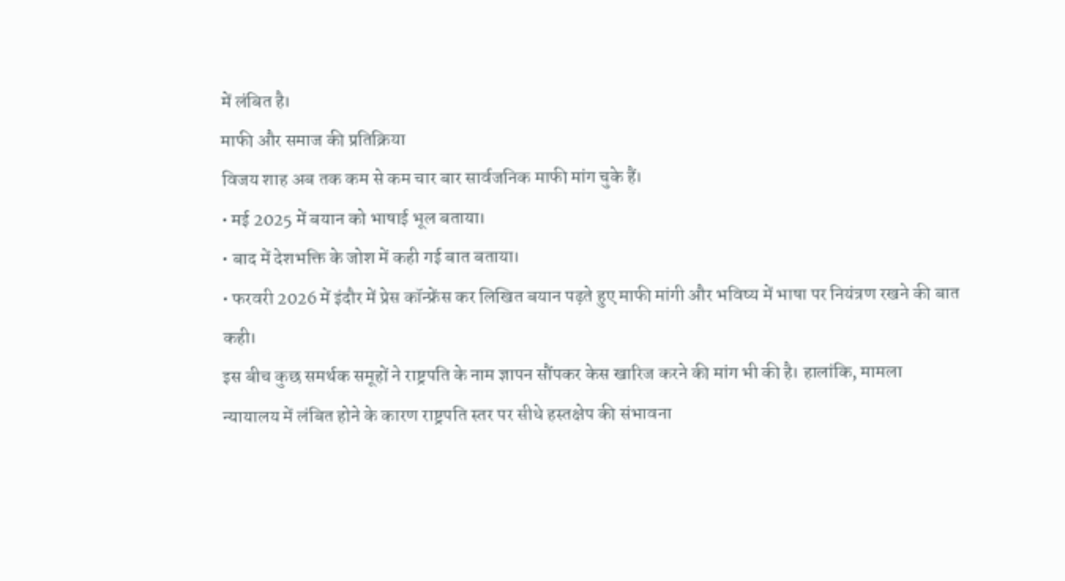में लंबित है।
माफी और समाज की प्रतिक्रिया
विजय शाह अब तक कम से कम चार बार सार्वजनिक माफी मांग चुके हैं।
• मई 2025 में बयान को भाषाई भूल बताया।
• बाद में देशभक्ति के जोश में कही गई बात बताया।
• फरवरी 2026 में इंदौर में प्रेस कॉन्फ्रेंस कर लिखित बयान पढ़ते हुए माफी मांगी और भविष्य में भाषा पर नियंत्रण रखने की बात कही।
इस बीच कुछ समर्थक समूहों ने राष्ट्रपति के नाम ज्ञापन सौंपकर केस खारिज करने की मांग भी की है। हालांकि, मामला न्यायालय में लंबित होने के कारण राष्ट्रपति स्तर पर सीधे हस्तक्षेप की संभावना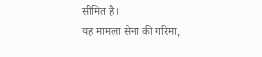सीमित है।
यह मामला सेना की गरिमा,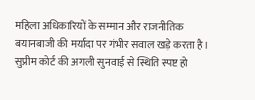महिला अधिकारियों के सम्मान और राजनीतिक बयानबाजी की मर्यादा पर गंभीर सवाल खड़े करता है। सुप्रीम कोर्ट की अगली सुनवाई से स्थिति स्पष्ट हो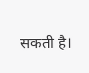सकती है।